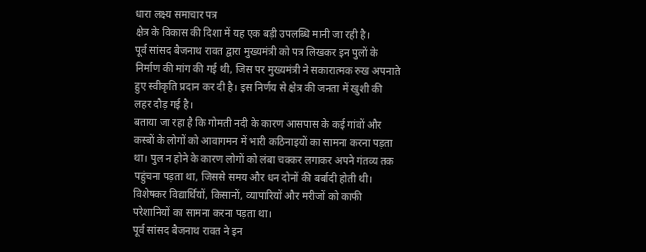धारा लक्ष्य समाचार पत्र
क्षेत्र के विकास की दिशा में यह एक बड़ी उपलब्धि मानी जा रही है।
पूर्व सांसद बैजनाथ रावत द्वारा मुख्यमंत्री को पत्र लिखकर इन पुलों के निर्माण की मांग की गई थी, जिस पर मुख्यमंत्री ने सकारात्मक रुख अपनाते हुए स्वीकृति प्रदान कर दी है। इस निर्णय से क्षेत्र की जनता में खुशी की लहर दौड़ गई है।
बताया जा रहा है कि गोमती नदी के कारण आसपास के कई गांवों और कस्बों के लोगों को आवागमन में भारी कठिनाइयों का सामना करना पड़ता था। पुल न होने के कारण लोगों को लंबा चक्कर लगाकर अपने गंतव्य तक पहुंचना पड़ता था, जिससे समय और धन दोनों की बर्बादी होती थी। विशेषकर विद्यार्थियों, किसानों, व्यापारियों और मरीजों को काफी परेशानियों का सामना करना पड़ता था।
पूर्व सांसद बैजनाथ रावत ने इन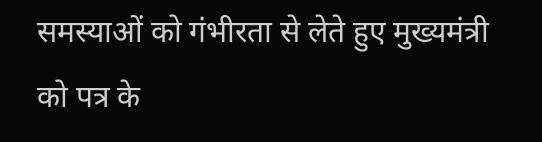समस्याओं को गंभीरता से लेते हुए मुख्यमंत्री को पत्र के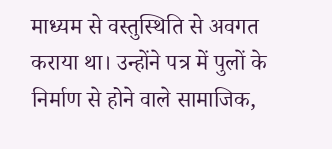माध्यम से वस्तुस्थिति से अवगत कराया था। उन्होंने पत्र में पुलों के निर्माण से होने वाले सामाजिक,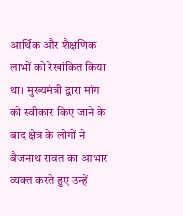आर्थिक और शैक्षणिक लाभों को रेखांकित किया था। मुख्यमंत्री द्वारा मांग को स्वीकार किए जाने के बाद क्षेत्र के लोगों ने बैजनाथ रावत का आभार व्यक्त करते हुए उन्हें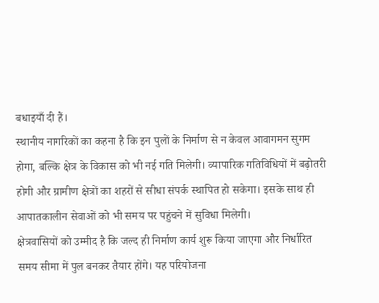बधाइयाँ दी हैं।
स्थानीय नागरिकों का कहना है कि इन पुलों के निर्माण से न केवल आवागमन सुगम होगा, बल्कि क्षेत्र के विकास को भी नई गति मिलेगी। व्यापारिक गतिविधियों में बढ़ोतरी होगी और ग्रामीण क्षेत्रों का शहरों से सीधा संपर्क स्थापित हो सकेगा। इसके साथ ही आपातकालीन सेवाओं को भी समय पर पहुंचने में सुविधा मिलेगी।
क्षेत्रवासियों को उम्मीद है कि जल्द ही निर्माण कार्य शुरू किया जाएगा और निर्धारित समय सीमा में पुल बनकर तैयार होंगे। यह परियोजना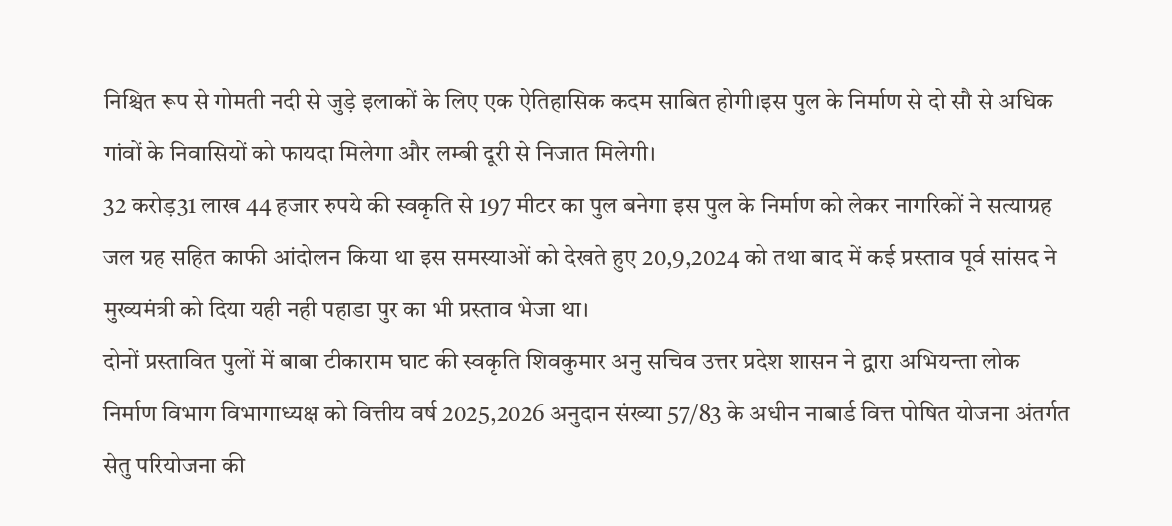निश्चित रूप से गोमती नदी से जुड़े इलाकों के लिए एक ऐतिहासिक कदम साबित होगी।इस पुल के निर्माण से दो सौ से अधिक गांवों के निवासियों को फायदा मिलेगा और लम्बी दूरी से निजात मिलेगी।
32 करोड़31 लाख 44 हजार रुपये की स्वकृति से 197 मीटर का पुल बनेगा इस पुल के निर्माण को लेकर नागरिकों ने सत्याग्रह जल ग्रह सहित काफी आंदोलन किया था इस समस्याओं को देखते हुए 20,9,2024 को तथा बाद में कई प्रस्ताव पूर्व सांसद ने मुख्यमंत्री को दिया यही नही पहाडा पुर का भी प्रस्ताव भेजा था।
दोनों प्रस्तावित पुलों में बाबा टीकाराम घाट की स्वकृति शिवकुमार अनु सचिव उत्तर प्रदेश शासन ने द्वारा अभियन्ता लोक निर्माण विभाग विभागाध्यक्ष को वित्तीय वर्ष 2025,2026 अनुदान संख्या 57/83 के अधीन नाबार्ड वित्त पोषित योजना अंतर्गत सेतु परियोजना की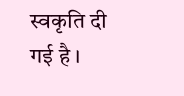स्वकृति दी गई है ।